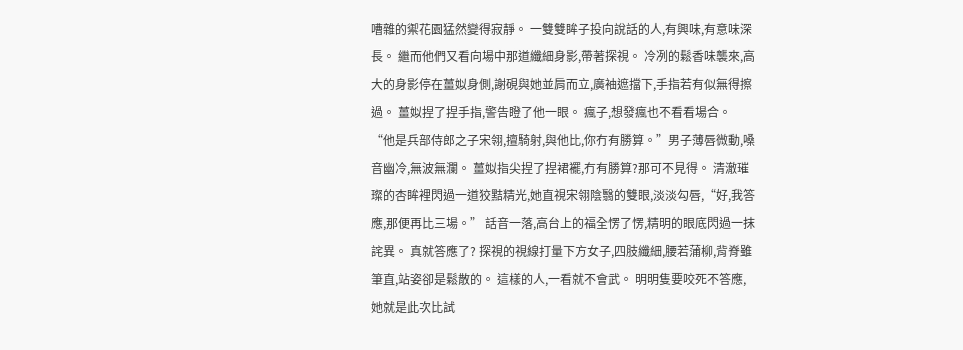嘈雜的禦花園猛然變得寂靜。 一雙雙眸子投向說話的人,有興味,有意味深長。 繼而他們又看向場中那道纖細身影,帶著探視。 冷冽的鬆香味襲來,高大的身影停在薑姒身側,謝硯與她並肩而立,廣袖遮擋下,手指若有似無得擦過。 薑姒捏了捏手指,警告瞪了他一眼。 瘋子,想發瘋也不看看場合。 “他是兵部侍郎之子宋翎,擅騎射,與他比,你冇有勝算。”男子薄唇微動,嗓音幽冷,無波無瀾。 薑姒指尖捏了捏裙襬,冇有勝算?那可不見得。 清澈璀璨的杏眸裡閃過一道狡黠精光,她直視宋翎陰翳的雙眼,淡淡勾唇,“好,我答應,那便再比三場。” 話音一落,高台上的福全愣了愣,精明的眼底閃過一抹詫異。 真就答應了? 探視的視線打量下方女子,四肢纖細,腰若蒲柳,背脊雖筆直,站姿卻是鬆散的。 這樣的人,一看就不會武。 明明隻要咬死不答應,她就是此次比試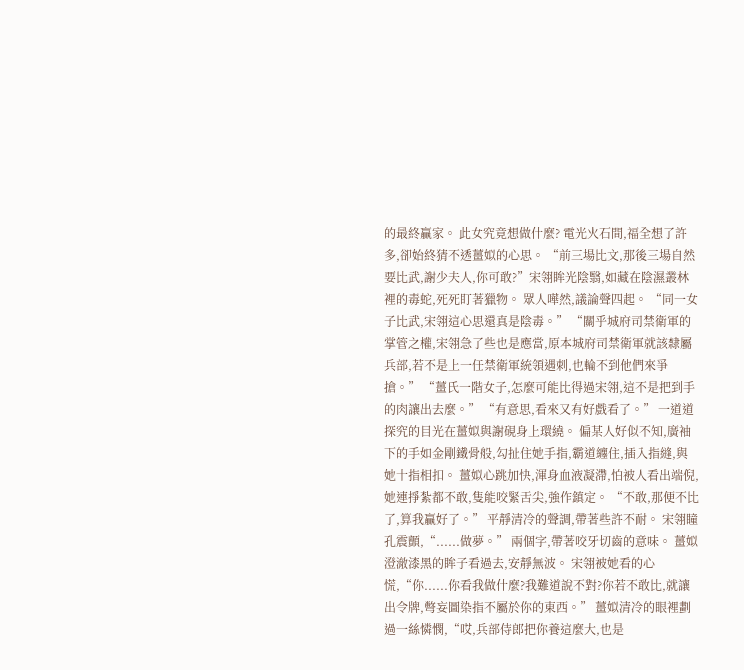的最終贏家。 此女究竟想做什麼? 電光火石間,福全想了許多,卻始終猜不透薑姒的心思。 “前三場比文,那後三場自然要比武,謝少夫人,你可敢?”宋翎眸光陰翳,如藏在陰濕叢林裡的毒蛇,死死盯著獵物。 眾人嘩然,議論聲四起。 “同一女子比武,宋翎這心思還真是陰毒。” “關乎城府司禁衛軍的掌管之權,宋翎急了些也是應當,原本城府司禁衛軍就該隸屬兵部,若不是上一任禁衛軍統領遇刺,也輪不到他們來爭搶。” “薑氏一階女子,怎麼可能比得過宋翎,這不是把到手的肉讓出去麼。” “有意思,看來又有好戲看了。” 一道道探究的目光在薑姒與謝硯身上環繞。 偏某人好似不知,廣袖下的手如金剛鐵骨般,勾扯住她手指,霸道纏住,插入指縫,與她十指相扣。 薑姒心跳加快,渾身血液凝滯,怕被人看出端倪,她連掙紮都不敢,隻能咬緊舌尖,強作鎮定。 “不敢,那便不比了,算我贏好了。” 平靜清冷的聲調,帶著些許不耐。 宋翎瞳孔震顫,“......做夢。” 兩個字,帶著咬牙切齒的意味。 薑姒澄澈漆黑的眸子看過去,安靜無波。 宋翎被她看的心慌,“你......你看我做什麼?我難道說不對?你若不敢比,就讓出令牌,彆妄圖染指不屬於你的東西。” 薑姒清冷的眼裡劃過一絲憐憫,“哎,兵部侍郎把你養這麼大,也是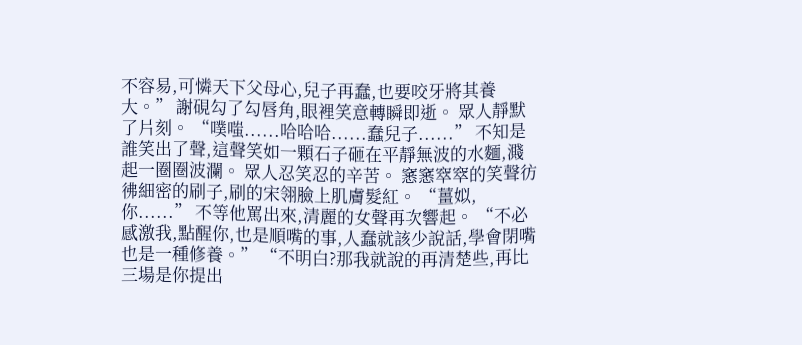不容易,可憐天下父母心,兒子再蠢,也要咬牙將其養大。” 謝硯勾了勾唇角,眼裡笑意轉瞬即逝。 眾人靜默了片刻。 “噗嗤......哈哈哈......蠢兒子......” 不知是誰笑出了聲,這聲笑如一顆石子砸在平靜無波的水麵,濺起一圈圈波瀾。 眾人忍笑忍的辛苦。 窸窸窣窣的笑聲彷彿細密的刷子,刷的宋翎臉上肌膚髮紅。 “薑姒,你......” 不等他罵出來,清麗的女聲再次響起。 “不必感激我,點醒你,也是順嘴的事,人蠢就該少說話,學會閉嘴也是一種修養。” “不明白?那我就說的再清楚些,再比三場是你提出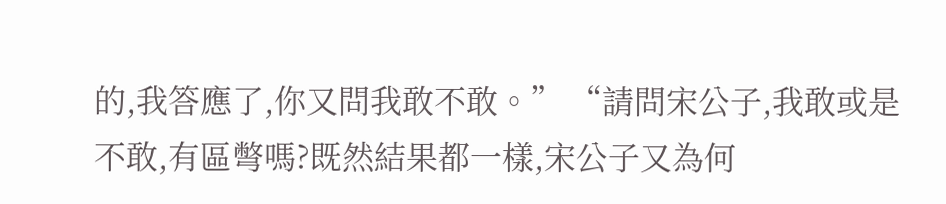的,我答應了,你又問我敢不敢。” “請問宋公子,我敢或是不敢,有區彆嗎?既然結果都一樣,宋公子又為何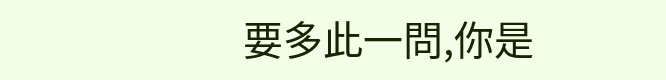要多此一問,你是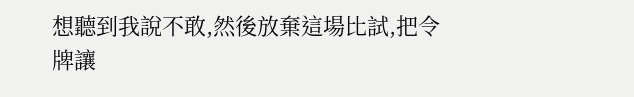想聽到我說不敢,然後放棄這場比試,把令牌讓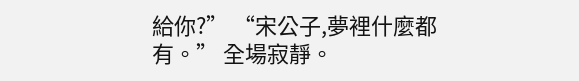給你?” “宋公子,夢裡什麼都有。” 全場寂靜。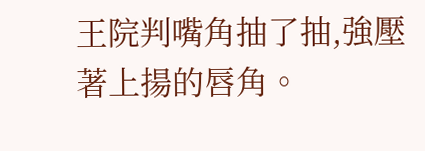王院判嘴角抽了抽,強壓著上揚的唇角。